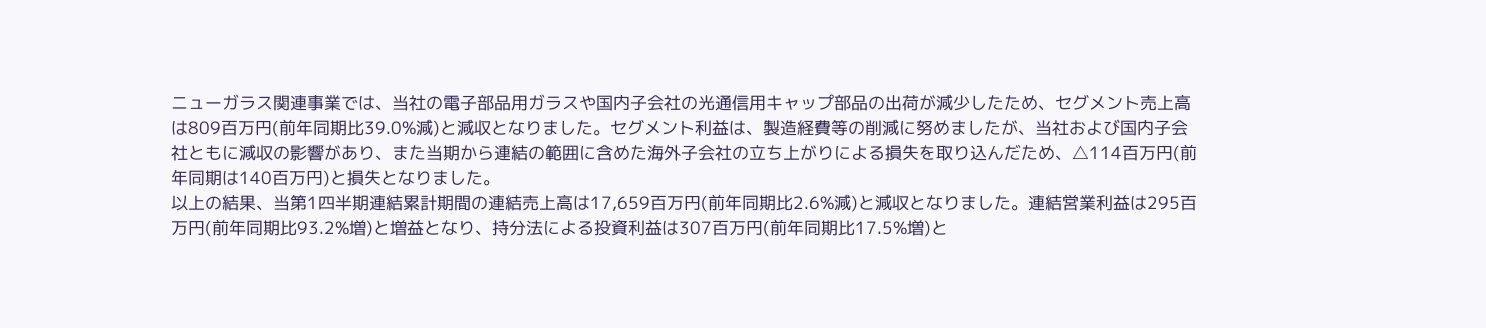ニューガラス関連事業では、当社の電子部品用ガラスや国内子会社の光通信用キャップ部品の出荷が減少したため、セグメント売上高は809百万円(前年同期比39.0%減)と減収となりました。セグメント利益は、製造経費等の削減に努めましたが、当社および国内子会社ともに減収の影響があり、また当期から連結の範囲に含めた海外子会社の立ち上がりによる損失を取り込んだため、△114百万円(前年同期は140百万円)と損失となりました。
以上の結果、当第1四半期連結累計期間の連結売上高は17,659百万円(前年同期比2.6%減)と減収となりました。連結営業利益は295百万円(前年同期比93.2%増)と増益となり、持分法による投資利益は307百万円(前年同期比17.5%増)と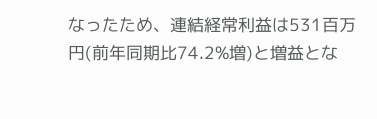なったため、連結経常利益は531百万円(前年同期比74.2%増)と増益とな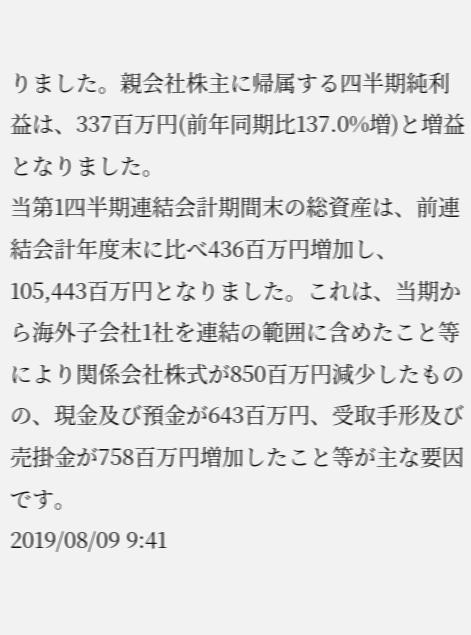りました。親会社株主に帰属する四半期純利益は、337百万円(前年同期比137.0%増)と増益となりました。
当第1四半期連結会計期間末の総資産は、前連結会計年度末に比べ436百万円増加し、105,443百万円となりました。これは、当期から海外子会社1社を連結の範囲に含めたこと等により関係会社株式が850百万円減少したものの、現金及び預金が643百万円、受取手形及び売掛金が758百万円増加したこと等が主な要因です。
2019/08/09 9:41